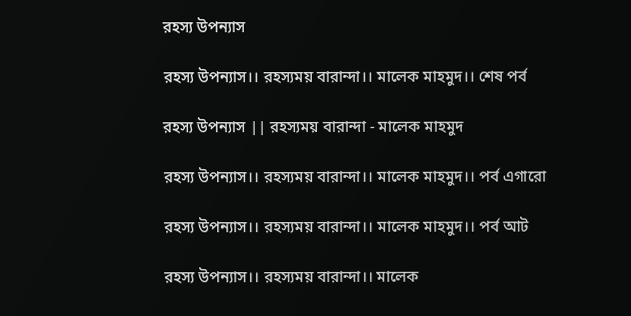রহস্য উপন্যাস

রহস্য উপন্যাস।। রহস্যময় বারান্দা।। মালেক মাহমুদ।। শেষ পর্ব

রহস্য উপন্যাস || রহস্যময় বারান্দা - মালেক মাহমুদ

রহস্য উপন্যাস।। রহস্যময় বারান্দা।। মালেক মাহমুদ।। পর্ব এগারো

রহস্য উপন্যাস।। রহস্যময় বারান্দা।। মালেক মাহমুদ।। পর্ব আট

রহস্য উপন্যাস।। রহস্যময় বারান্দা।। মালেক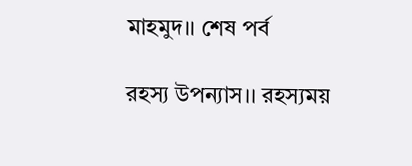মাহমুদ।। শেষ পর্ব

রহস্য উপন্যাস।। রহস্যময়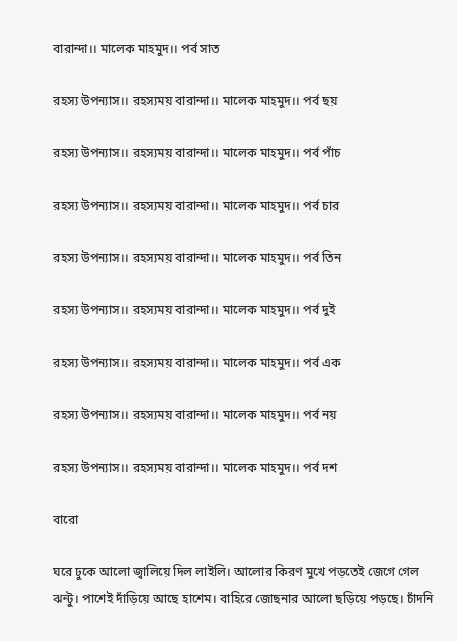বারান্দা।। মালেক মাহমুদ।। পর্ব সাত

রহস্য উপন্যাস।। রহস্যময় বারান্দা।। মালেক মাহমুদ।। পর্ব ছয়

রহস্য উপন্যাস।। রহস্যময় বারান্দা।। মালেক মাহমুদ।। পর্ব পাঁচ

রহস্য উপন্যাস।। রহস্যময় বারান্দা।। মালেক মাহমুদ।। পর্ব চার

রহস্য উপন্যাস।। রহস্যময় বারান্দা।। মালেক মাহমুদ।। পর্ব তিন

রহস্য উপন্যাস।। রহস্যময় বারান্দা।। মালেক মাহমুদ।। পর্ব দুই

রহস্য উপন্যাস।। রহস্যময় বারান্দা।। মালেক মাহমুদ।। পর্ব এক

রহস্য উপন্যাস।। রহস্যময় বারান্দা।। মালেক মাহমুদ।। পর্ব নয়

রহস্য উপন্যাস।। রহস্যময় বারান্দা।। মালেক মাহমুদ।। পর্ব দশ

বারো

ঘরে ঢুকে আলো জ্বালিয়ে দিল লাইলি। আলোর কিরণ মুখে পড়তেই জেগে গেল ঝন্টু। পাশেই দাঁড়িয়ে আছে হাশেম। বাহিরে জোছনার আলো ছড়িয়ে পড়ছে। চাঁদনি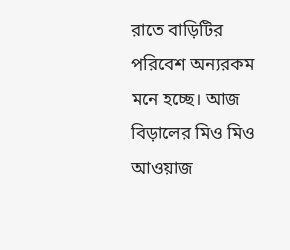রাতে বাড়িটির পরিবেশ অন্যরকম মনে হচ্ছে। আজ বিড়ালের মিও মিও আওয়াজ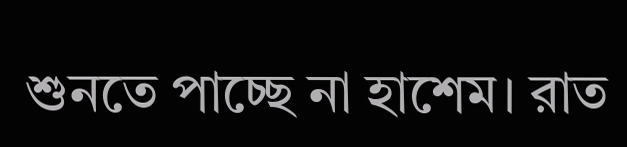শুনতে পাচ্ছে না হাশেম। রাত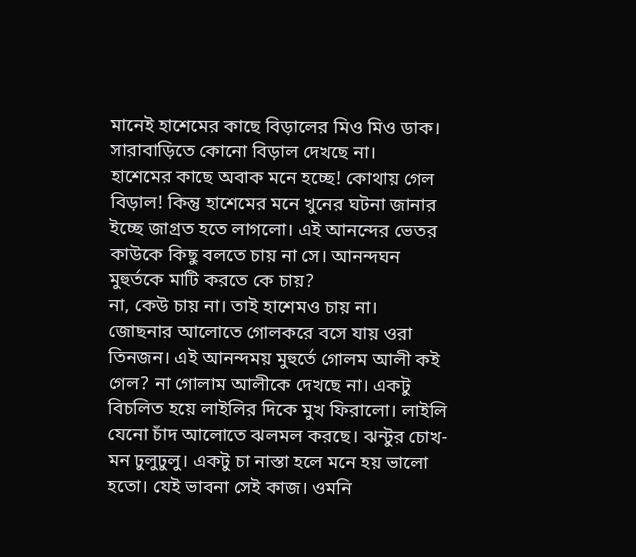মানেই হাশেমের কাছে বিড়ালের মিও মিও ডাক। সারাবাড়িতে কোনো বিড়াল দেখছে না।
হাশেমের কাছে অবাক মনে হচ্ছে! কোথায় গেল বিড়াল! কিন্তু হাশেমের মনে খুনের ঘটনা জানার ইচ্ছে জাগ্রত হতে লাগলো। এই আনন্দের ভেতর কাউকে কিছু বলতে চায় না সে। আনন্দঘন মুহুর্তকে মাটি করতে কে চায়?
না, কেউ চায় না। তাই হাশেমও চায় না।
জোছনার আলোতে গোলকরে বসে যায় ওরা তিনজন। এই আনন্দময় মুহুর্তে গোলম আলী কই গেল? না গোলাম আলীকে দেখছে না। একটু বিচলিত হয়ে লাইলির দিকে মুখ ফিরালো। লাইলি যেনো চাঁদ আলোতে ঝলমল করছে। ঝন্টুর চোখ-মন ঢুলুঢুলু। একটু চা নাস্তা হলে মনে হয় ভালো হতো। যেই ভাবনা সেই কাজ। ওমনি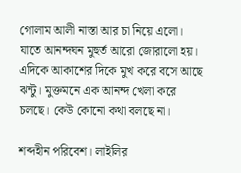গোলাম আলী নাস্তা আর চা নিয়ে এলো। যাতে আনন্দঘন মুহুর্ত আরো জোরালো হয়। এদিকে আকাশের দিকে মুখ করে বসে আছে ঝন্টু। মুক্তমনে এক আনন্দ খেলা করে চলছে। কেউ কোনো কথা বলছে না।

শব্দহীন পরিবেশ। লাইলির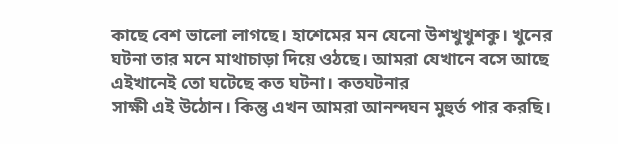কাছে বেশ ভালো লাগছে। হাশেমের মন যেনো উশখুখুশকু। খুনের ঘটনা তার মনে মাথাচাড়া দিয়ে ওঠছে। আমরা যেখানে বসে আছে এইখানেই তো ঘটেছে কত ঘটনা। কতঘটনার
সাক্ষী এই উঠোন। কিন্তু এখন আমরা আনন্দঘন মুহুর্ত পার করছি।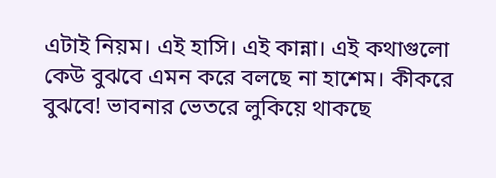এটাই নিয়ম। এই হাসি। এই কান্না। এই কথাগুলো কেউ বুঝবে এমন করে বলছে না হাশেম। কীকরে বুঝবে! ভাবনার ভেতরে লুকিয়ে থাকছে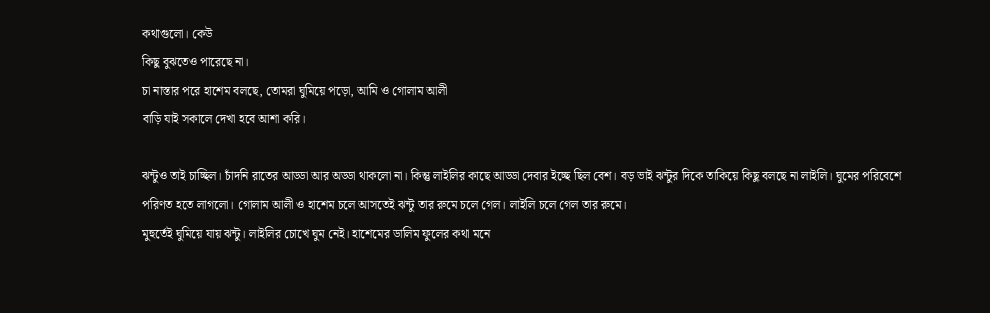কথাগুলো। কেউ
কিছু বুঝতেও পারেছে না।
চা নাস্তার পরে হাশেম বলছে, তোমরা ঘুমিয়ে পড়ো, আমি ও গোলাম আলী
বাড়ি যাই সকালে দেখা হবে আশা করি।

ঝন্টুও তাই চাচ্ছিল। চাঁদনি রাতের আড্ডা আর অড্ডা থাকলো না। কিন্তু লাইলির কাছে আড্ডা দেবার ইচ্ছে ছিল বেশ। বড় ভাই ঝন্টুর দিকে তাকিয়ে কিছু বলছে না লাইলি। ঘুমের পরিবেশে পরিণত হতে লাগলো। গোলাম আলী ও হাশেম চলে আসতেই ঝন্টু তার রুমে চলে গেল। লাইলি চলে গেল তার রুমে।
মুহুর্তেই ঘুমিয়ে যায় ঝন্টু। লাইলির চোখে ঘুম নেই। হাশেমের ডালিম ফুলের কথা মনে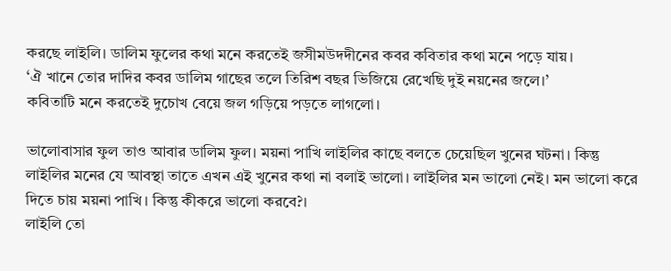করছে লাইলি। ডালিম ফুলের কথা মনে করতেই জসীমউদদীনের কবর কবিতার কথা মনে পড়ে যায়।
‘ঐ খানে তোর দাদির কবর ডালিম গাছের তলে তিরিশ বছর ভিজিয়ে রেখেছি দুই নয়নের জলে।’
কবিতাটি মনে করতেই দুচোখ বেয়ে জল গড়িয়ে পড়তে লাগলো।

ভালোবাসার ফুল তাও আবার ডালিম ফুল। ময়না পাখি লাইলির কাছে বলতে চেয়েছিল খুনের ঘটনা। কিন্তু লাইলির মনের যে আবস্থা তাতে এখন এই খুনের কথা না বলাই ভালো। লাইলির মন ভালো নেই। মন ভালো করে দিতে চায় ময়না পাখি। কিন্তু কীকরে ভালো করবে?।
লাইলি তো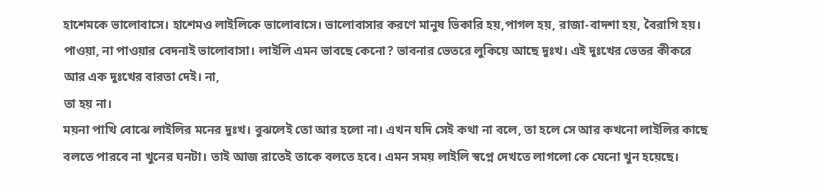হাশেমকে ভালোবাসে। হাশেমও লাইলিকে ভালোবাসে। ভালোবাসার করণে মানুষ ভিকারি হয়,পাগল হয়, রাজা-বাদশা হয়, বৈরাগি হয়। পাওয়া, না পাওয়ার বেদনাই ভালোবাসা। লাইলি এমন ভাবছে কেনো? ভাবনার ভেতরে লুকিয়ে আছে দুঃখ। এই দুঃখের ভেতর কীকরে আর এক দুঃখের বারতা দেই। না,
তা হয় না।
ময়না পাখি বোঝে লাইলির মনের দুঃখ। বুঝলেই তো আর হলো না। এখন যদি সেই কথা না বলে, তা হলে সে আর কখনো লাইলির কাছে বলতে পারবে না খুনের ঘনটা। তাই আজ রাতেই তাকে বলতে হবে। এমন সময় লাইলি স্বপ্নে দেখতে লাগলো কে যেনো খুন হয়েছে।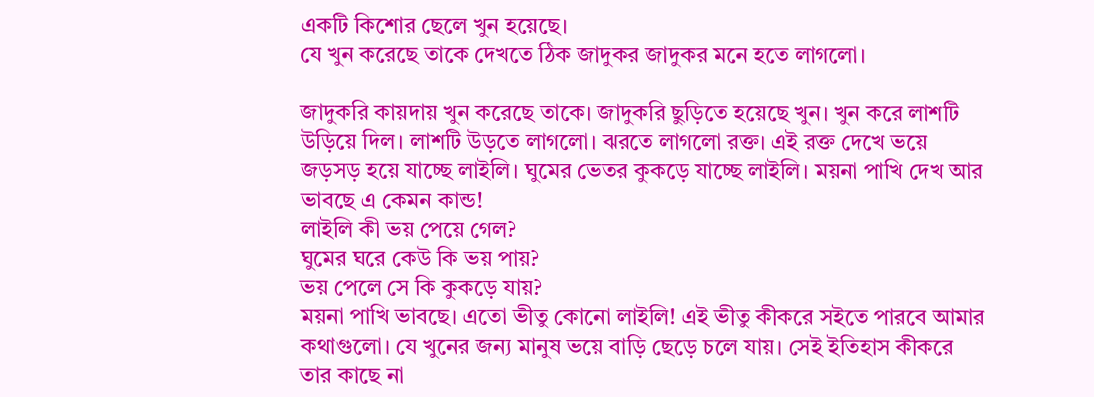একটি কিশোর ছেলে খুন হয়েছে।
যে খুন করেছে তাকে দেখতে ঠিক জাদুকর জাদুকর মনে হতে লাগলো।

জাদুকরি কায়দায় খুন করেছে তাকে। জাদুকরি ছুড়িতে হয়েছে খুন। খুন করে লাশটি উড়িয়ে দিল। লাশটি উড়তে লাগলো। ঝরতে লাগলো রক্ত। এই রক্ত দেখে ভয়ে জড়সড় হয়ে যাচ্ছে লাইলি। ঘুমের ভেতর কুকড়ে যাচ্ছে লাইলি। ময়না পাখি দেখ আর ভাবছে এ কেমন কান্ড!
লাইলি কী ভয় পেয়ে গেল?
ঘুমের ঘরে কেউ কি ভয় পায়?
ভয় পেলে সে কি কুকড়ে যায়?
ময়না পাখি ভাবছে। এতো ভীতু কোনো লাইলি! এই ভীতু কীকরে সইতে পারবে আমার কথাগুলো। যে খুনের জন্য মানুষ ভয়ে বাড়ি ছেড়ে চলে যায়। সেই ইতিহাস কীকরে তার কাছে না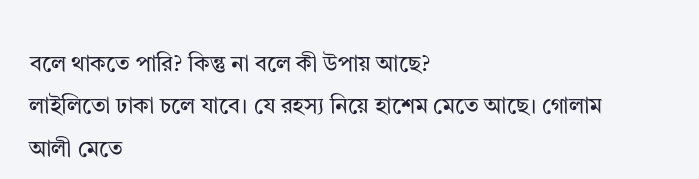বলে থাকতে পারি? কিন্তু না বলে কী উপায় আছে?
লাইলিতো ঢাকা চলে যাবে। যে রহস্য নিয়ে হাশেম মেতে আছে। গোলাম আলী মেতে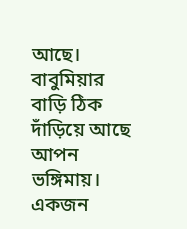আছে। বাবুমিয়ার বাড়ি ঠিক দাঁড়িয়ে আছে আপন ভঙ্গিমায়।
একজন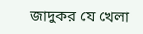জাদুকর যে খেলা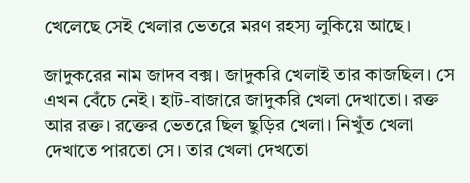খেলেছে সেই খেলার ভেতরে মরণ রহস্য লুকিয়ে আছে।

জাদুকরের নাম জাদব বক্স। জাদুকরি খেলাই তার কাজছিল। সে এখন বেঁচে নেই। হাট-বাজারে জাদুকরি খেলা দেখাতো। রক্ত আর রক্ত। রক্তের ভেতরে ছিল ছুড়ির খেলা। নিখুঁত খেলা দেখাতে পারতো সে। তার খেলা দেখতো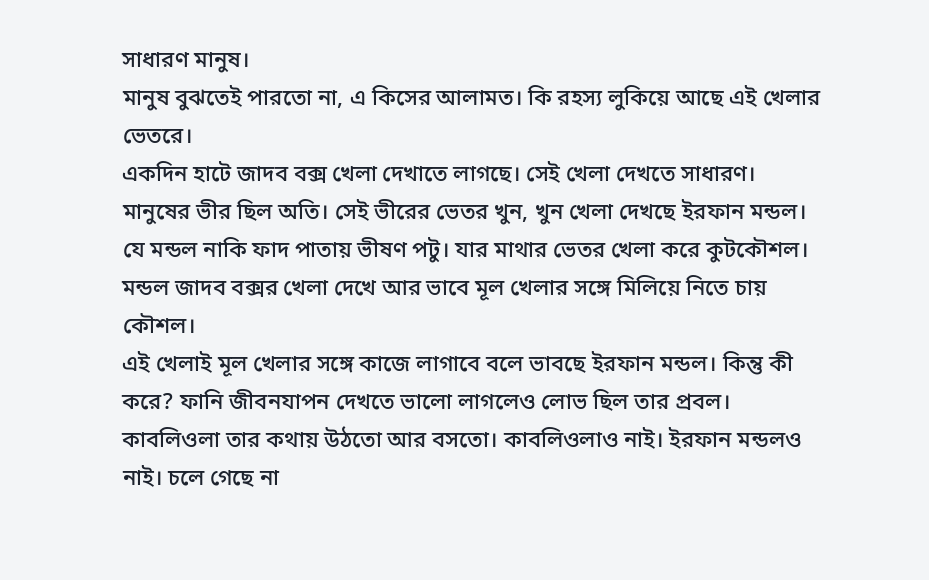সাধারণ মানুষ।
মানুষ বুঝতেই পারতো না, এ কিসের আলামত। কি রহস্য লুকিয়ে আছে এই খেলার ভেতরে।
একদিন হাটে জাদব বক্স খেলা দেখাতে লাগছে। সেই খেলা দেখতে সাধারণ।
মানুষের ভীর ছিল অতি। সেই ভীরের ভেতর খুন, খুন খেলা দেখছে ইরফান মন্ডল। যে মন্ডল নাকি ফাদ পাতায় ভীষণ পটু। যার মাথার ভেতর খেলা করে কুটকৌশল। মন্ডল জাদব বক্সর খেলা দেখে আর ভাবে মূল খেলার সঙ্গে মিলিয়ে নিতে চায় কৌশল।
এই খেলাই মূল খেলার সঙ্গে কাজে লাগাবে বলে ভাবছে ইরফান মন্ডল। কিন্তু কী করে? ফানি জীবনযাপন দেখতে ভালো লাগলেও লোভ ছিল তার প্রবল। কাবলিওলা তার কথায় উঠতো আর বসতো। কাবলিওলাও নাই। ইরফান মন্ডলও নাই। চলে গেছে না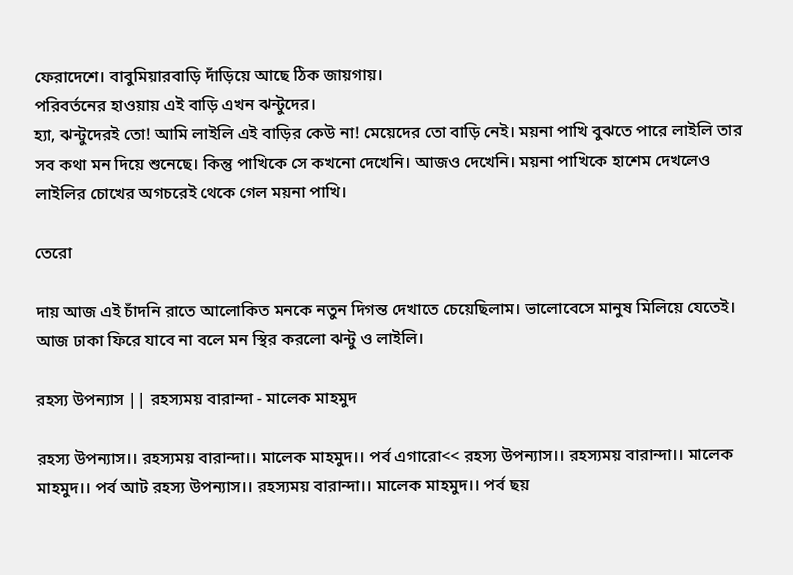ফেরাদেশে। বাবুমিয়ারবাড়ি দাঁড়িয়ে আছে ঠিক জায়গায়।
পরিবর্তনের হাওয়ায় এই বাড়ি এখন ঝন্টুদের।
হ্যা, ঝন্টুদেরই তো! আমি লাইলি এই বাড়ির কেউ না! মেয়েদের তো বাড়ি নেই। ময়না পাখি বুঝতে পারে লাইলি তার সব কথা মন দিয়ে শুনেছে। কিন্তু পাখিকে সে কখনো দেখেনি। আজও দেখেনি। ময়না পাখিকে হাশেম দেখলেও লাইলির চোখের অগচরেই থেকে গেল ময়না পাখি।

তেরো

দায় আজ এই চাঁদনি রাতে আলোকিত মনকে নতুন দিগন্ত দেখাতে চেয়েছিলাম। ভালোবেসে মানুষ মিলিয়ে যেতেই। আজ ঢাকা ফিরে যাবে না বলে মন স্থির করলো ঝন্টু ও লাইলি।

রহস্য উপন্যাস || রহস্যময় বারান্দা - মালেক মাহমুদ

রহস্য উপন্যাস।। রহস্যময় বারান্দা।। মালেক মাহমুদ।। পর্ব এগারো<< রহস্য উপন্যাস।। রহস্যময় বারান্দা।। মালেক মাহমুদ।। পর্ব আট রহস্য উপন্যাস।। রহস্যময় বারান্দা।। মালেক মাহমুদ।। পর্ব ছয়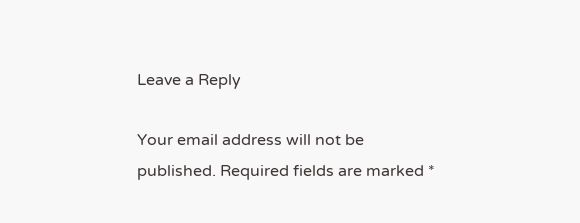Leave a Reply

Your email address will not be published. Required fields are marked *